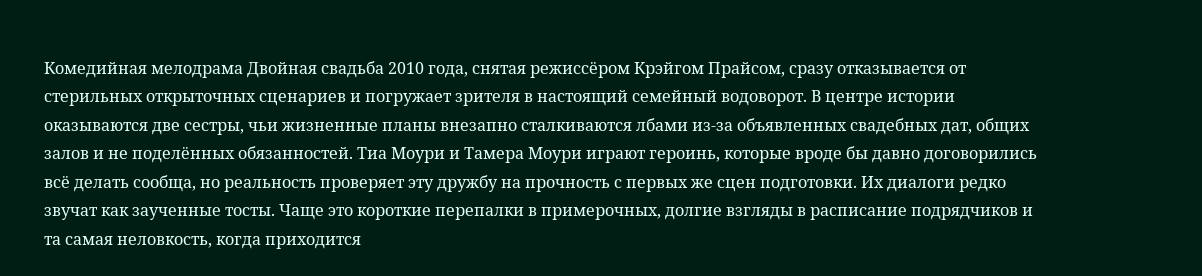Комедийная мелодрама Двойная свадьба 2010 года, снятая режиссёром Крэйгом Прайсом, сразу отказывается от стерильных открыточных сценариев и погружает зрителя в настоящий семейный водоворот. В центре истории оказываются две сестры, чьи жизненные планы внезапно сталкиваются лбами из-за объявленных свадебных дат, общих залов и не поделённых обязанностей. Тиа Моури и Тамера Моури играют героинь, которые вроде бы давно договорились всё делать сообща, но реальность проверяет эту дружбу на прочность с первых же сцен подготовки. Их диалоги редко звучат как заученные тосты. Чаще это короткие перепалки в примерочных, долгие взгляды в расписание подрядчиков и та самая неловкость, когда приходится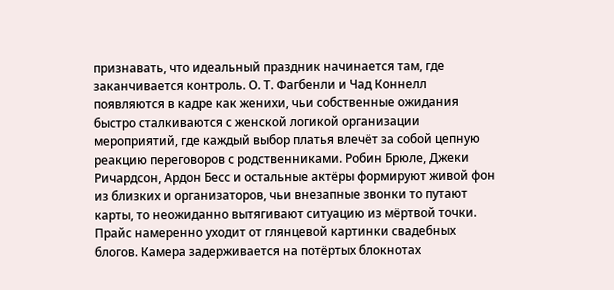признавать, что идеальный праздник начинается там, где заканчивается контроль. О. Т. Фагбенли и Чад Коннелл появляются в кадре как женихи, чьи собственные ожидания быстро сталкиваются с женской логикой организации мероприятий, где каждый выбор платья влечёт за собой цепную реакцию переговоров с родственниками. Робин Брюле, Джеки Ричардсон, Ардон Бесс и остальные актёры формируют живой фон из близких и организаторов, чьи внезапные звонки то путают карты, то неожиданно вытягивают ситуацию из мёртвой точки. Прайс намеренно уходит от глянцевой картинки свадебных блогов. Камера задерживается на потёртых блокнотах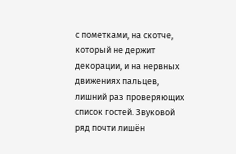с пометками, на скотче, который не держит декорации, и на нервных движениях пальцев, лишний раз проверяющих список гостей. Звуковой ряд почти лишён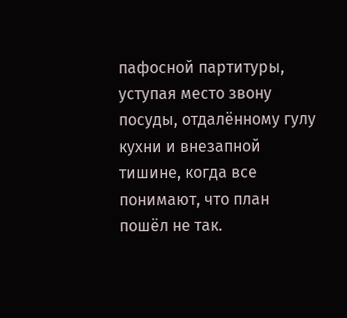пафосной партитуры, уступая место звону посуды, отдалённому гулу кухни и внезапной тишине, когда все понимают, что план пошёл не так.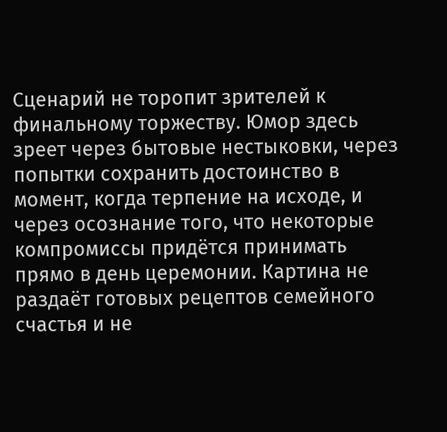Сценарий не торопит зрителей к финальному торжеству. Юмор здесь зреет через бытовые нестыковки, через попытки сохранить достоинство в момент, когда терпение на исходе, и через осознание того, что некоторые компромиссы придётся принимать прямо в день церемонии. Картина не раздаёт готовых рецептов семейного счастья и не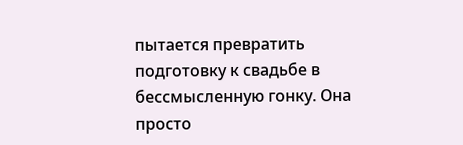пытается превратить подготовку к свадьбе в бессмысленную гонку. Она просто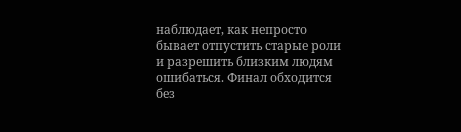наблюдает, как непросто бывает отпустить старые роли и разрешить близким людям ошибаться. Финал обходится без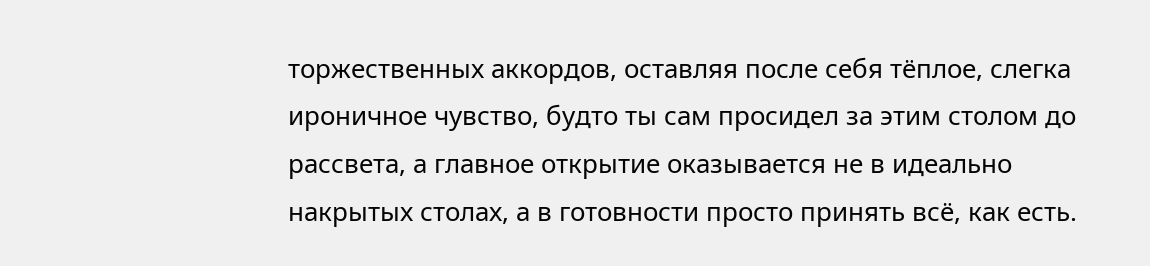торжественных аккордов, оставляя после себя тёплое, слегка ироничное чувство, будто ты сам просидел за этим столом до рассвета, а главное открытие оказывается не в идеально накрытых столах, а в готовности просто принять всё, как есть.